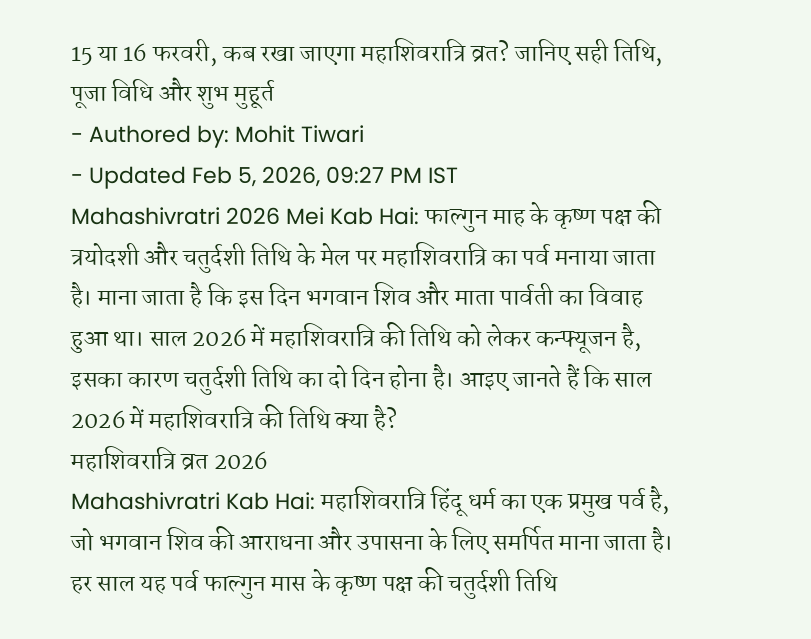15 या 16 फरवरी, कब रखा जाएगा महाशिवरात्रि व्रत? जानिए सही तिथि, पूजा विधि और शुभ मुहूर्त
- Authored by: Mohit Tiwari
- Updated Feb 5, 2026, 09:27 PM IST
Mahashivratri 2026 Mei Kab Hai: फाल्गुन माह के कृष्ण पक्ष की त्रयोदशी और चतुर्दशी तिथि के मेल पर महाशिवरात्रि का पर्व मनाया जाता है। माना जाता है कि इस दिन भगवान शिव और माता पार्वती का विवाह हुआ था। साल 2026 में महाशिवरात्रि की तिथि को लेकर कन्फ्यूजन है, इसका कारण चतुर्दशी तिथि का दो दिन होना है। आइए जानते हैं कि साल 2026 में महाशिवरात्रि की तिथि क्या है?
महाशिवरात्रि व्रत 2026
Mahashivratri Kab Hai: महाशिवरात्रि हिंदू धर्म का एक प्रमुख पर्व है, जो भगवान शिव की आराधना और उपासना के लिए समर्पित माना जाता है। हर साल यह पर्व फाल्गुन मास के कृष्ण पक्ष की चतुर्दशी तिथि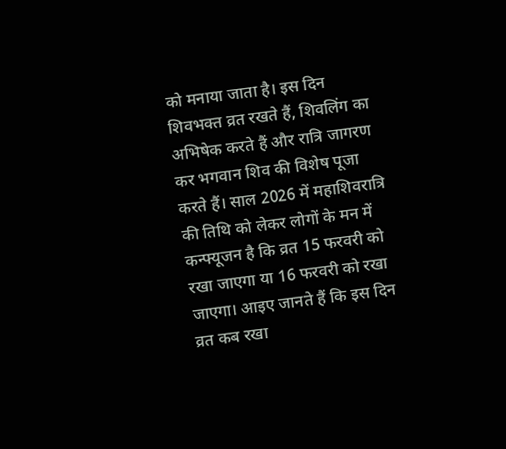को मनाया जाता है। इस दिन शिवभक्त व्रत रखते हैं, शिवलिंग का अभिषेक करते हैं और रात्रि जागरण कर भगवान शिव की विशेष पूजा करते हैं। साल 2026 में महाशिवरात्रि की तिथि को लेकर लोगों के मन में कन्फ्यूजन है कि व्रत 15 फरवरी को रखा जाएगा या 16 फरवरी को रखा जाएगा। आइए जानते हैं कि इस दिन व्रत कब रखा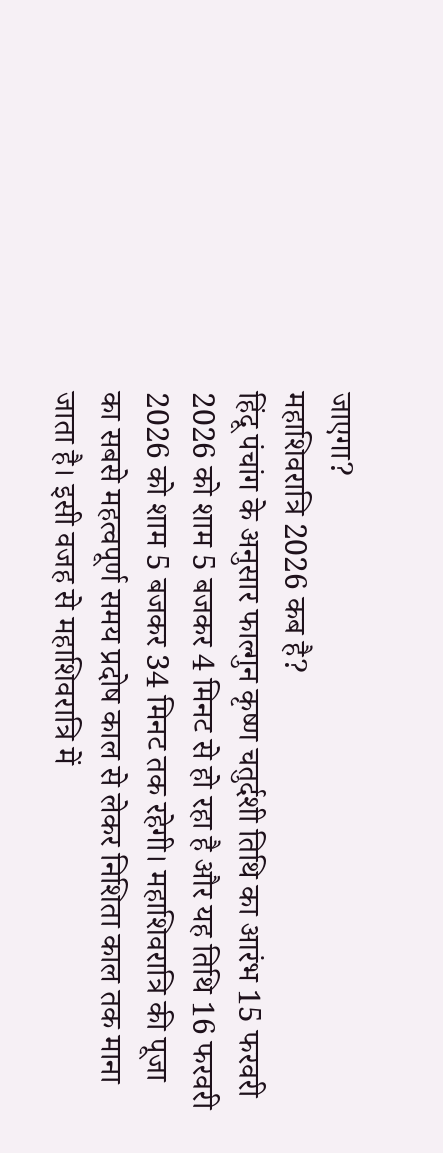जाएगा?
महाशिवरात्रि 2026 कब है?
हिंदू पंचांग के अनुसार फाल्गुन कृष्ण चतुर्दशी तिथि का आरंभ 15 फरवरी 2026 को शाम 5 बजकर 4 मिनट से हो रहा है और यह तिथि 16 फरवरी 2026 को शाम 5 बजकर 34 मिनट तक रहेगी। महाशिवरात्रि की पूजा का सबसे महत्वपूर्ण समय प्रदोष काल से लेकर निशिता काल तक माना जाता है। इसी वजह से महाशिवरात्रि में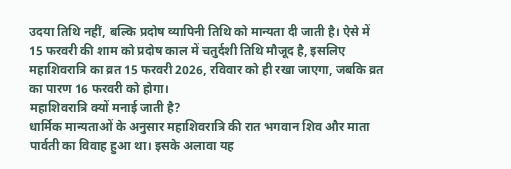उदया तिथि नहीं, बल्कि प्रदोष व्यापिनी तिथि को मान्यता दी जाती है। ऐसे में 15 फरवरी की शाम को प्रदोष काल में चतुर्दशी तिथि मौजूद है, इसलिए महाशिवरात्रि का व्रत 15 फरवरी 2026, रविवार को ही रखा जाएगा, जबकि व्रत का पारण 16 फरवरी को होगा।
महाशिवरात्रि क्यों मनाई जाती है?
धार्मिक मान्यताओं के अनुसार महाशिवरात्रि की रात भगवान शिव और माता पार्वती का विवाह हुआ था। इसके अलावा यह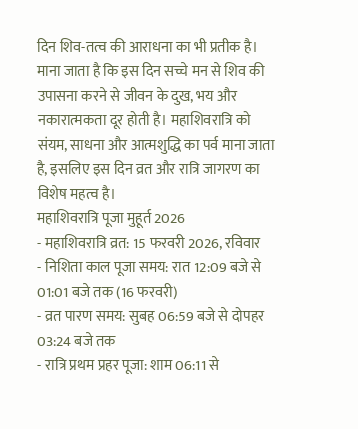दिन शिव-तत्व की आराधना का भी प्रतीक है। माना जाता है कि इस दिन सच्चे मन से शिव की उपासना करने से जीवन के दुख, भय और नकारात्मकता दूर होती है। महाशिवरात्रि को संयम, साधना और आत्मशुद्धि का पर्व माना जाता है, इसलिए इस दिन व्रत और रात्रि जागरण का विशेष महत्व है।
महाशिवरात्रि पूजा मुहूर्त 2026
- महाशिवरात्रि व्रत: 15 फरवरी 2026, रविवार
- निशिता काल पूजा समय: रात 12:09 बजे से 01:01 बजे तक (16 फरवरी)
- व्रत पारण समय: सुबह 06:59 बजे से दोपहर 03:24 बजे तक
- रात्रि प्रथम प्रहर पूजा: शाम 06:11 से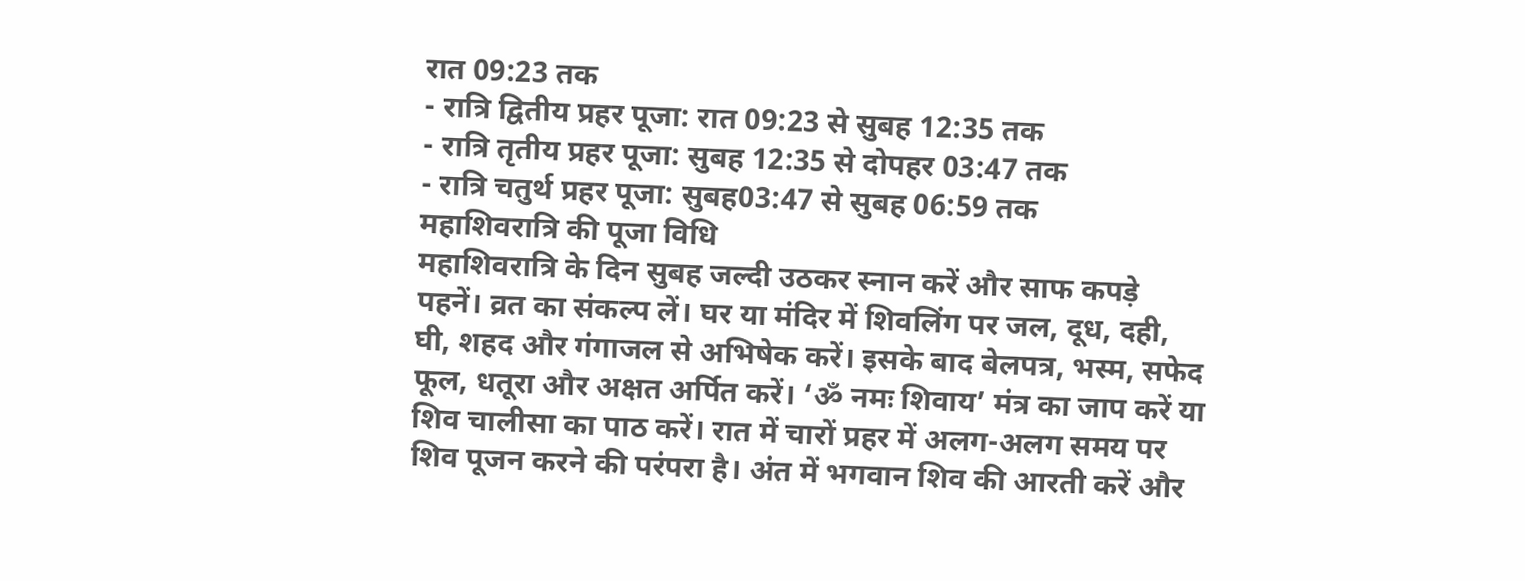रात 09:23 तक
- रात्रि द्वितीय प्रहर पूजा: रात 09:23 से सुबह 12:35 तक
- रात्रि तृतीय प्रहर पूजा: सुबह 12:35 से दोपहर 03:47 तक
- रात्रि चतुर्थ प्रहर पूजा: सुबह03:47 से सुबह 06:59 तक
महाशिवरात्रि की पूजा विधि
महाशिवरात्रि के दिन सुबह जल्दी उठकर स्नान करें और साफ कपड़े पहनें। व्रत का संकल्प लें। घर या मंदिर में शिवलिंग पर जल, दूध, दही, घी, शहद और गंगाजल से अभिषेक करें। इसके बाद बेलपत्र, भस्म, सफेद फूल, धतूरा और अक्षत अर्पित करें। ‘ॐ नमः शिवाय’ मंत्र का जाप करें या शिव चालीसा का पाठ करें। रात में चारों प्रहर में अलग-अलग समय पर शिव पूजन करने की परंपरा है। अंत में भगवान शिव की आरती करें और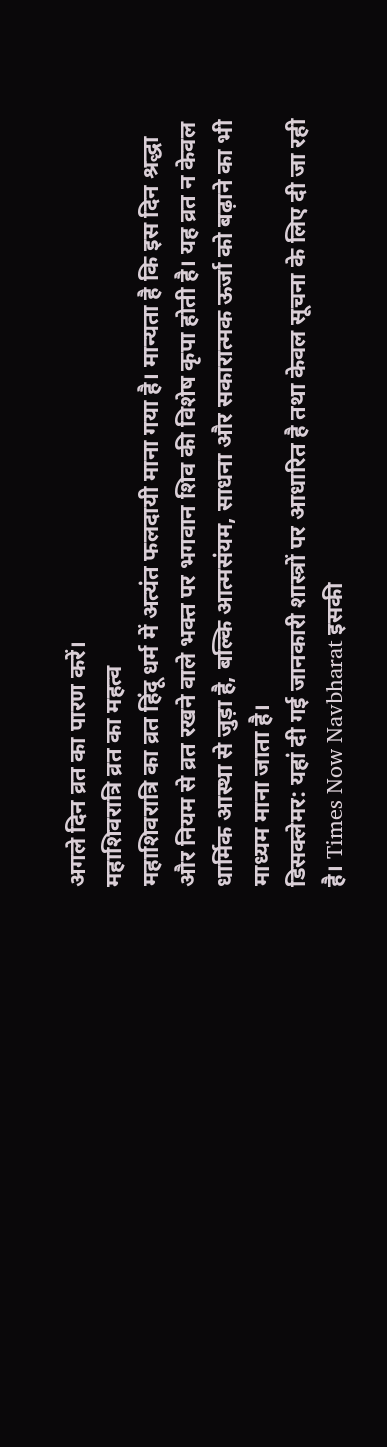अगले दिन व्रत का पारण करें।
महाशिवरात्रि व्रत का महत्व
महाशिवरात्रि का व्रत हिंदू धर्म में अत्यंत फलदायी माना गया है। मान्यता है कि इस दिन श्रद्धा और नियम से व्रत रखने वाले भक्त पर भगवान शिव की विशेष कृपा होती है। यह व्रत न केवल धार्मिक आस्था से जुड़ा है, बल्कि आत्मसंयम, साधना और सकारात्मक ऊर्जा को बढ़ाने का भी माध्यम माना जाता है।
डिसक्लेमर: यहां दी गई जानकारी शास्त्रों पर आधारित है तथा केवल सूचना के लिए दी जा रही है। Times Now Navbharat इसकी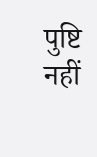पुष्टि नहीं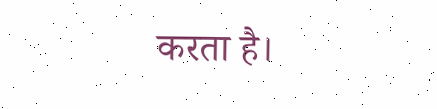करता है।